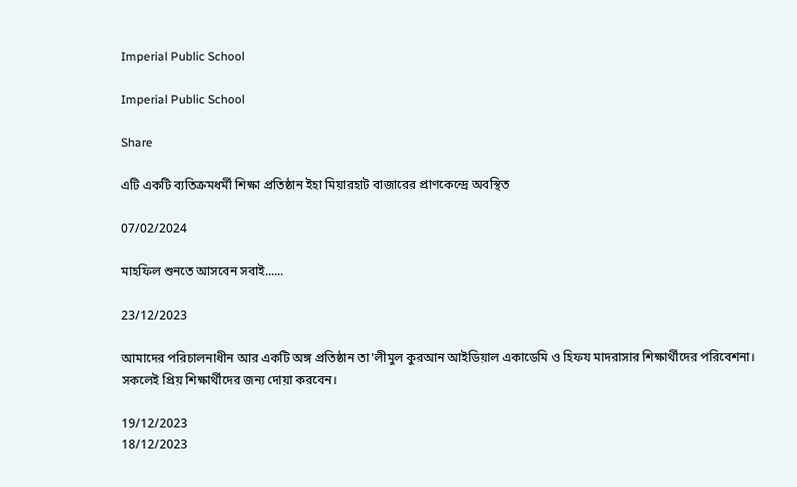Imperial Public School

Imperial Public School

Share

এটি একটি ব্যতিক্রমধর্মী শিক্ষা প্রতিষ্ঠান ইহা মিয়ারহাট বাজারের প্রাণকেন্দ্রে অবস্থিত

07/02/2024

মাহফিল শুনতে আসবেন সবাই......

23/12/2023

আমাদের পরিচালনাধীন আর একটি অঙ্গ প্রতিষ্ঠান তা'লীমুল কুরআন আইডিয়াল একাডেমি ও হিফয মাদরাসার শিক্ষার্থীদের পরিবেশনা।
সকলেই প্রিয় শিক্ষার্থীদের জন্য দোয়া করবেন।

19/12/2023
18/12/2023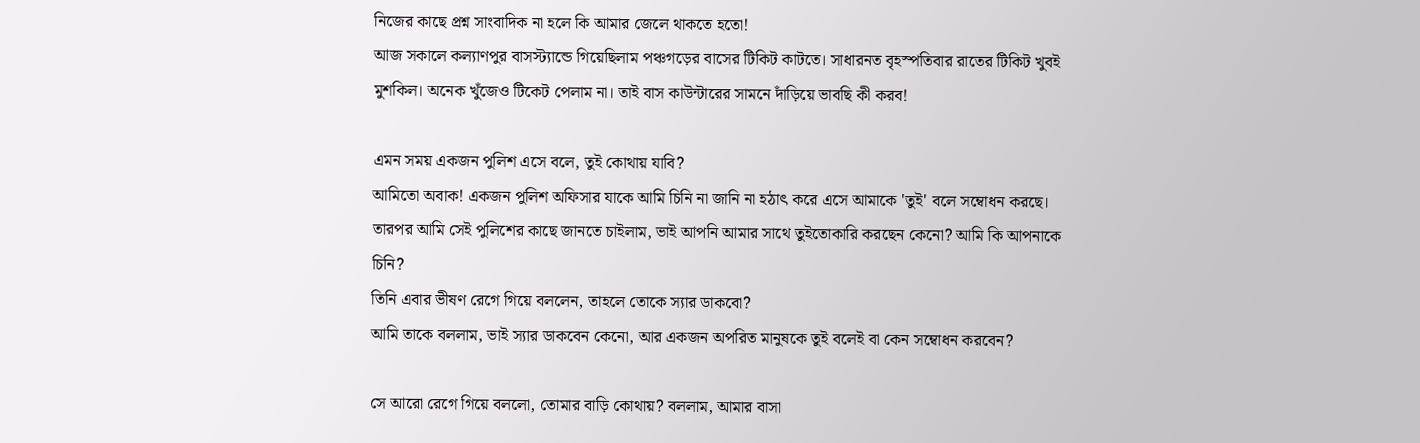নিজের কাছে প্রশ্ন সাংবাদিক না হলে কি আমার জেলে থাকতে হতো!
আজ সকালে কল্যাণপুর বাসস্ট্যান্ডে গিয়েছিলাম পঞ্চগড়ের বাসের টিকিট কাটতে। সাধারনত বৃহস্পতিবার রাতের টিকিট খুবই মুশকিল। অনেক খুঁজেও টিকেট পেলাম না। তাই বাস কাউন্টারের সামনে দাঁড়িয়ে ভাবছি কী করব!

এমন সময় একজন পুলিশ এসে বলে, তুই কোথায় যাবি?
আমিতো অবাক! একজন পুলিশ অফিসার যাকে আমি চিনি না জানি না হঠাৎ করে এসে আমাকে 'তুই' বলে সম্বোধন করছে।
তারপর আমি সেই পুলিশের কাছে জানতে চাইলাম, ভাই আপনি আমার সাথে তুইতোকারি করছেন কেনো? আমি কি আপনাকে চিনি?
তিনি এবার ভীষণ রেগে গিয়ে বললেন, তাহলে তোকে স্যার ডাকবো?
আমি তাকে বললাম, ভাই স্যার ডাকবেন কেনো, আর একজন অপরিত মানুষকে তুই বলেই বা কেন সম্বোধন করবেন?

সে আরো রেগে গিয়ে বললো, তোমার বাড়ি কোথায়? বললাম, আমার বাসা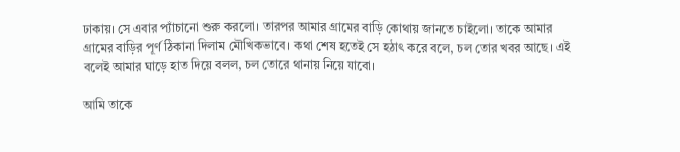ঢাকায়। সে এবার প্যাঁচানো শুরু করলো। তারপর আমার গ্রামের বাড়ি কোথায় জানতে চাইলো। তাকে আমার গ্রামের বাড়ির পূর্ণ ঠিকানা দিলাম মৌখিকভাবে। কথা শেষ হতেই সে হঠাৎ করে বলে, চল তোর খবর আছে। এই বলেই আমার ঘাড়ে হাত দিয়ে বলল, চল তোরে থানায় নিয়ে যাবো।

আমি তাকে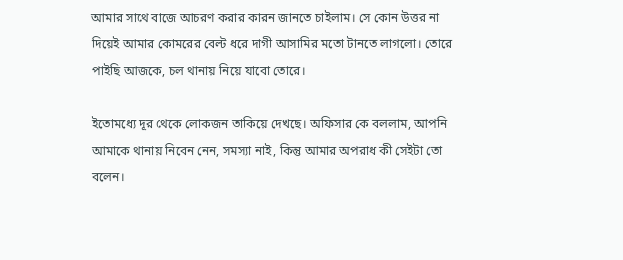আমার সাথে বাজে আচরণ করার কারন জানতে চাইলাম। সে কোন উত্তর না দিয়েই আমার কোমরের বেল্ট ধরে দাগী আসামির মতো টানতে লাগলো। তোরে পাইছি আজকে, চল থানায় নিয়ে যাবো তোরে।

ইতোমধ্যে দূর থেকে লোকজন তাকিয়ে দেখছে। অফিসার কে বললাম, আপনি আমাকে থানায় নিবেন নেন, সমস্যা নাই, কিন্তু আমার অপরাধ কী সেইটা তো বলেন।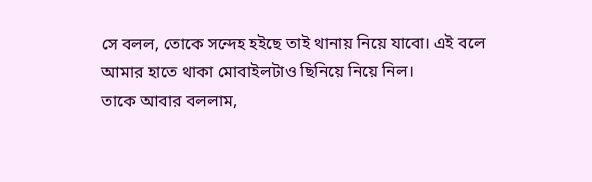সে বলল, তোকে সন্দেহ হইছে তাই থানায় নিয়ে যাবো। এই বলে আমার হাতে থাকা মোবাইলটাও ছিনিয়ে নিয়ে নিল।
তাকে আবার বললাম,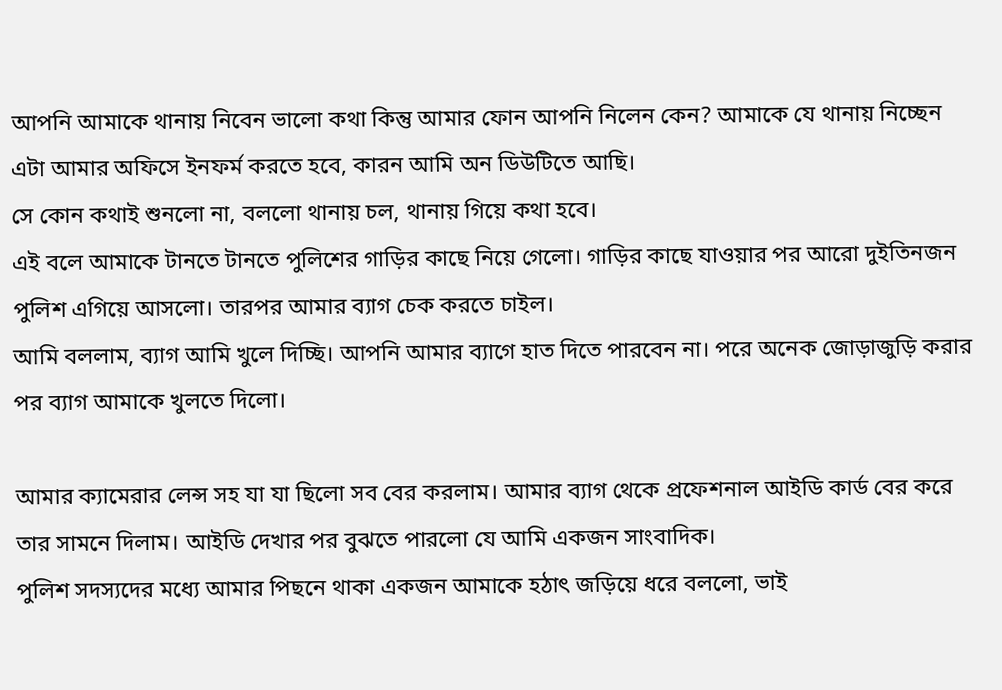আপনি আমাকে থানায় নিবেন ভালো কথা কিন্তু আমার ফোন আপনি নিলেন কেন? আমাকে যে থানায় নিচ্ছেন এটা আমার অফিসে ইনফর্ম করতে হবে, কারন আমি অন ডিউটিতে আছি।
সে কোন কথাই শুনলো না, বললো থানায় চল, থানায় গিয়ে কথা হবে।
এই বলে আমাকে টানতে টানতে পুলিশের গাড়ির কাছে নিয়ে গেলো। গাড়ির কাছে যাওয়ার পর আরো দুইতিনজন পুলিশ এগিয়ে আসলো। তারপর আমার ব্যাগ চেক করতে চাইল।
আমি বললাম, ব্যাগ আমি খুলে দিচ্ছি। আপনি আমার ব্যাগে হাত দিতে পারবেন না। পরে অনেক জোড়াজুড়ি করার পর ব্যাগ আমাকে খুলতে দিলো।

আমার ক্যামেরার লেন্স সহ যা যা ছিলো সব বের করলাম। আমার ব্যাগ থেকে প্রফেশনাল আইডি কার্ড বের করে তার সামনে দিলাম। আইডি দেখার পর বুঝতে পারলো যে আমি একজন সাংবাদিক।
পুলিশ সদস্যদের মধ্যে আমার পিছনে থাকা একজন আমাকে হঠাৎ জড়িয়ে ধরে বললো, ভাই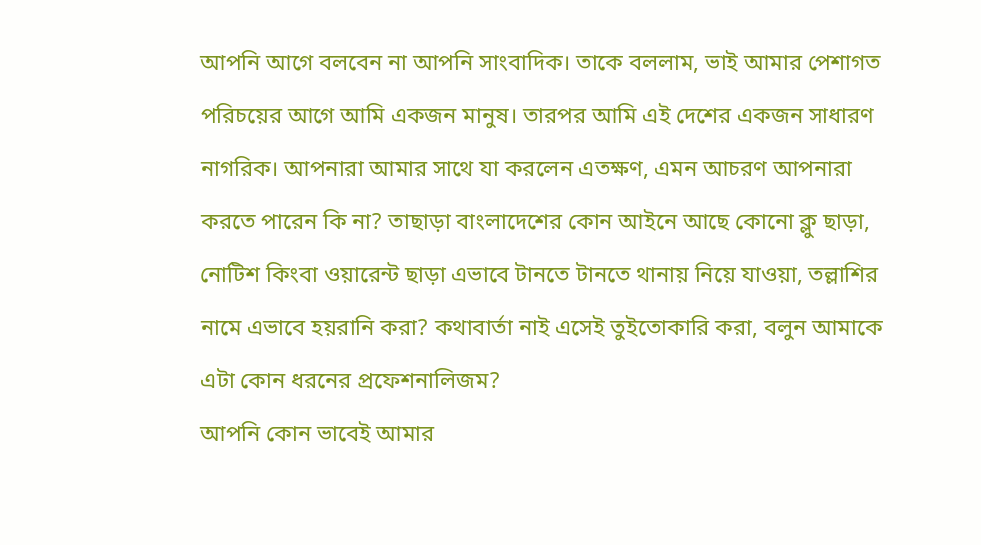আপনি আগে বলবেন না আপনি সাংবাদিক। তাকে বললাম, ভাই আমার পেশাগত পরিচয়ের আগে আমি একজন মানুষ। তারপর আমি এই দেশের একজন সাধারণ নাগরিক। আপনারা আমার সাথে যা করলেন এতক্ষণ, এমন আচরণ আপনারা করতে পারেন কি না? তাছাড়া বাংলাদেশের কোন আইনে আছে কোনো ক্লু ছাড়া, নোটিশ কিংবা ওয়ারেন্ট ছাড়া এভাবে টানতে টানতে থানায় নিয়ে যাওয়া, তল্লাশির নামে এভাবে হয়রানি করা? কথাবার্তা নাই এসেই তুইতোকারি করা, বলুন আমাকে এটা কোন ধরনের প্রফেশনালিজম?
আপনি কোন ভাবেই আমার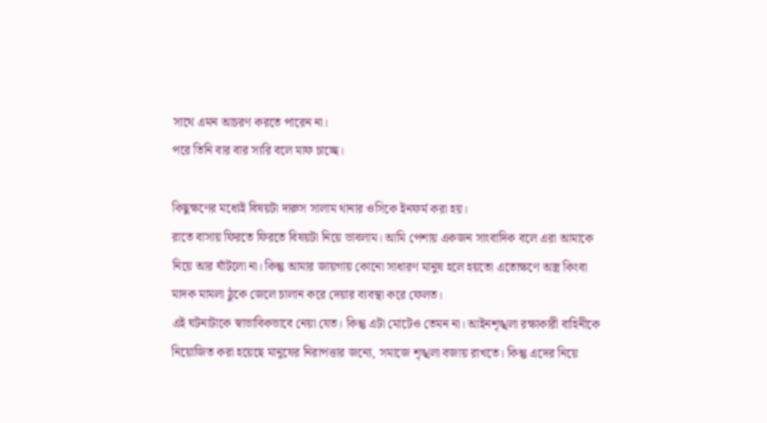সাথে এমন আচরণ করতে পারেন না।
পরে তিনি বার বার স্যরি বলে মাফ চাচ্ছে।

কিছুক্ষণের মধ্যেই বিষয়টা দারুস সালাম থানার ওসিকে ইনফর্ম করা হয়।
রাতে বাসায় ফিরতে ফিরতে বিষয়টা নিয়ে ভাবলাম। আমি পেশায় একজন সাংবাদিক বলে এরা আমাকে নিয়ে আর ঘাঁটলো না। কিন্তু আমার জায়গায় কোনো সাধারণ মানুষ হলে হয়তো এতোক্ষণে অস্ত্র কিংবা মাদক মামলা ঠুকে জেলে চালান করে দেয়ার ব্যবস্থা করে ফেলত।
এই ঘটনাটাকে স্বাভাবিকভাবে নেয়া যেত। কিন্তু এটা মোটেও তেমন না। আইনশৃঙ্খলা রক্ষাকারী বাহিনীকে নিয়োজিত করা হয়েছে মানুষের নিরাপত্তার জন্যে, সমাজে শৃঙ্খলা বজায় রাখতে। কিন্তু এদের নিয়ে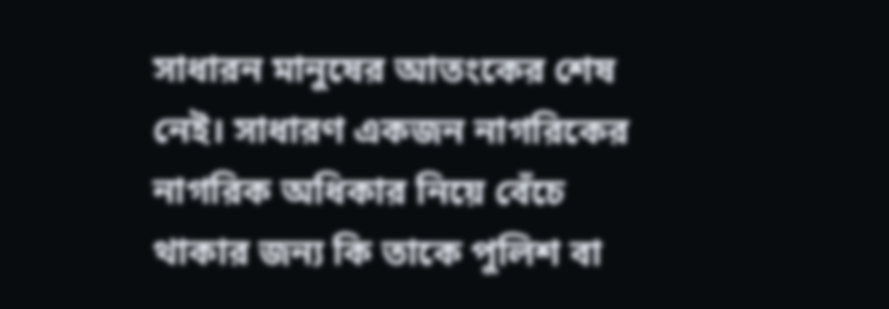সাধারন মানুষের আতংকের শেষ নেই। সাধারণ একজন নাগরিকের নাগরিক অধিকার নিয়ে বেঁচে থাকার জন্য কি তাকে পুলিশ বা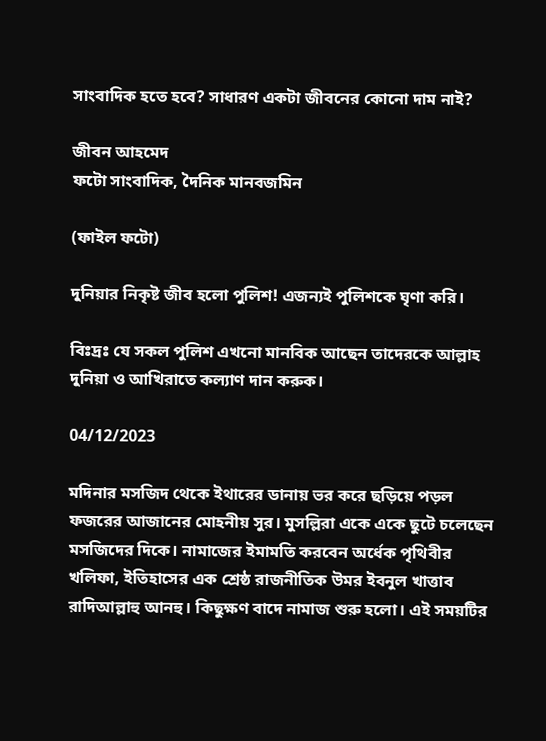সাংবাদিক হতে হবে? সাধারণ একটা জীবনের কোনো দাম নাই?

জীবন আহমেদ
ফটো সাংবাদিক, দৈনিক মানবজমিন

(ফাইল ফটো)

দুনিয়ার নিকৃষ্ট জীব হলো পুলিশ! এজন্যই পুলিশকে ঘৃণা করি।

বিঃদ্রঃ যে সকল পুলিশ এখনো মানবিক আছেন তাদেরকে আল্লাহ দুনিয়া ও আখিরাতে কল্যাণ দান করুক।

04/12/2023

মদিনার মসজিদ থেকে ইথারের ডানায় ভর করে ছড়িয়ে পড়ল ফজরের আজানের মোহনীয় সুর। মুসল্লিরা একে একে ছুটে চলেছেন মসজিদের দিকে। নামাজের ইমামতি করবেন অর্ধেক পৃথিবীর খলিফা, ইতিহাসের এক শ্রেষ্ঠ রাজনীতিক উমর ইবনুল খাত্তাব রাদিআল্লাহু আনহু। কিছুক্ষণ বাদে নামাজ শুরু হলো। এই সময়টির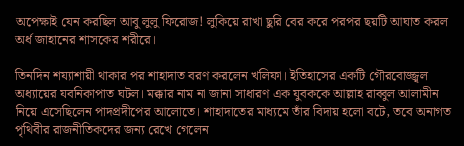অপেক্ষাই যেন করছিল আবু লুলু ফিরোজ! লুকিয়ে রাখা ছুরি বের করে পরপর ছয়টি আঘাত করল অর্ধ জাহানের শাসকের শরীরে।

তিনদিন শয্যাশায়ী থাকার পর শাহাদাত বরণ করলেন খলিফা। ইতিহাসের একটি গৌরবোজ্জ্বল অধ্যায়ের যবনিকাপাত ঘটল। মক্কার নাম না জানা সাধারণ এক যুবককে আল্লাহ রাব্বুল আলামীন নিয়ে এসেছিলেন পাদপ্রদীপের আলোতে। শাহাদাতের মাধ্যমে তাঁর বিদায় হলো বটে, তবে অনাগত পৃথিবীর রাজনীতিকদের জন্য রেখে গেলেন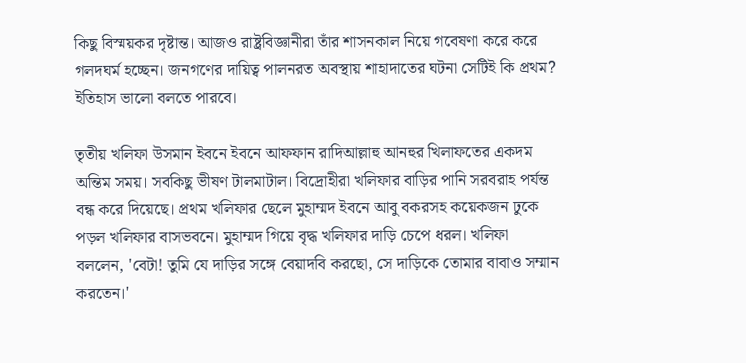কিছু বিস্ময়কর দৃষ্টান্ত। আজও রাষ্ট্রবিজ্ঞানীরা তাঁর শাসনকাল নিয়ে গবেষণা করে করে গলদঘর্ম হচ্ছেন। জনগণের দায়িত্ব পালনরত অবস্থায় শাহাদাতের ঘটনা সেটিই কি প্রথম? ইতিহাস ভালো বলতে পারবে।

তৃতীয় খলিফা উসমান ইবনে ইবনে আফফান রাদিআল্লাহু আনহুর খিলাফতের একদম অন্তিম সময়। সবকিছু ভীষণ টালমাটাল। বিদ্রোহীরা খলিফার বাড়ির পানি সরবরাহ পর্যন্ত বন্ধ করে দিয়েছে। প্রথম খলিফার ছেলে মুহাম্মদ ইবনে আবু বকরসহ কয়েকজন ঢুকে পড়ল খলিফার বাসভবনে। মুহাম্মদ গিয়ে বৃদ্ধ খলিফার দাড়ি চেপে ধরল। খলিফা বললেন, 'বেটা! তুমি যে দাড়ির সঙ্গে বেয়াদবি করছো, সে দাড়িকে তোমার বাবাও সম্মান করতেন।'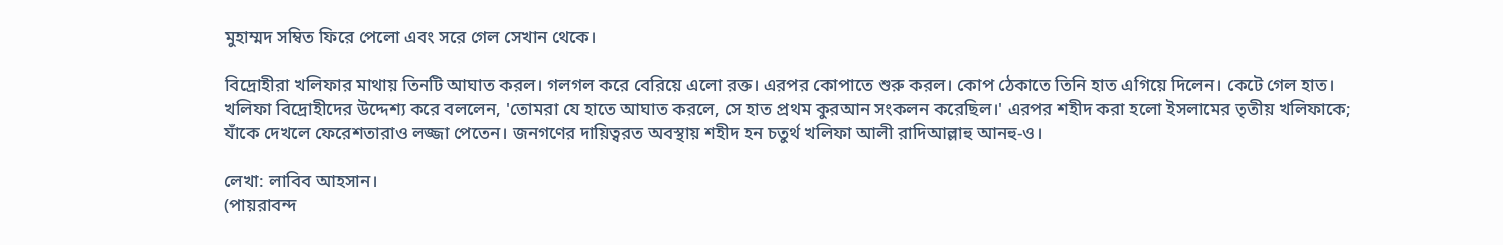মুহাম্মদ সম্বিত ফিরে পেলো এবং সরে গেল সেখান থেকে।

বিদ্রোহীরা খলিফার মাথায় তিনটি আঘাত করল। গলগল করে বেরিয়ে এলো রক্ত। এরপর কোপাতে শুরু করল। কোপ ঠেকাতে তিনি হাত এগিয়ে দিলেন। কেটে গেল হাত। খলিফা বিদ্রোহীদের উদ্দেশ্য করে বললেন, 'তোমরা যে হাতে আঘাত করলে, সে হাত প্রথম কুরআন সংকলন করেছিল।' এরপর শহীদ করা হলো ইসলামের তৃতীয় খলিফাকে; যাঁকে দেখলে ফেরেশতারাও লজ্জা পেতেন। জনগণের দায়িত্বরত অবস্থায় শহীদ হন চতুর্থ খলিফা আলী রাদিআল্লাহু আনহু-ও।

লেখা: লাবিব আহসান।
(পায়রাবন্দ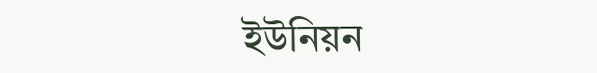ইউনিয়ন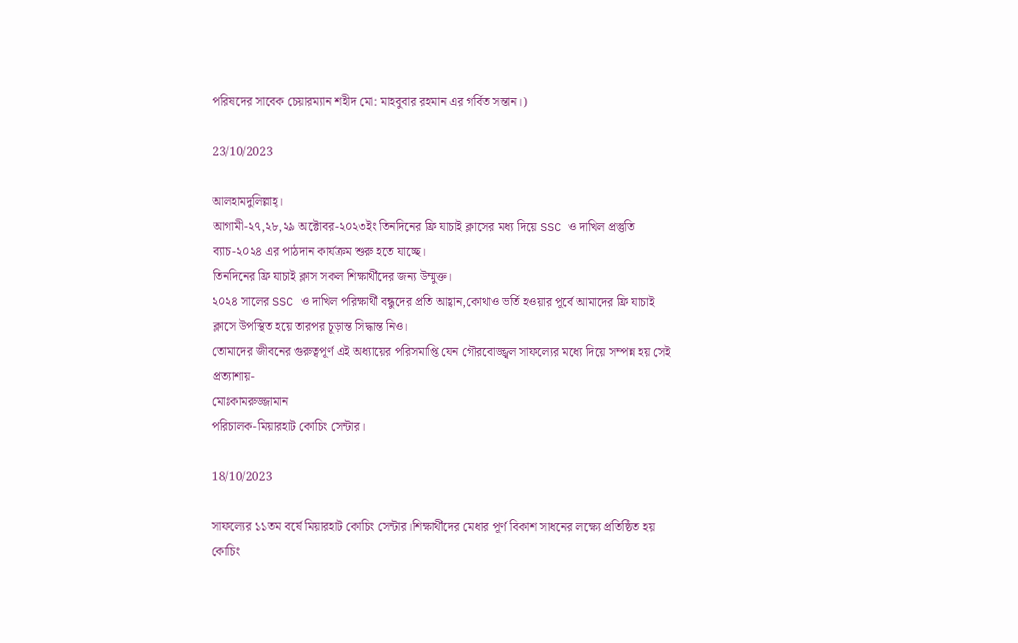পরিষদের সাবেক চেয়ারম্যান শহীদ মো: মাহবুবার রহমান এর গর্বিত সন্তান।)

23/10/2023

আলহামদুলিল্লাহ্।
আগামী-২৭,২৮,২৯ অক্টোবর-২০২৩ইং তিনদিনের ফ্রি যাচাই ক্লাসের মধ্য দিয়ে SSC ও দাখিল প্রস্তুতি ব্যাচ-২০২৪ এর পাঠদান কার্যক্রম শুরু হতে যাচ্ছে।
তিনদিনের ফ্রি যাচাই ক্লাস সকল শিক্ষার্থীদের জন্য উম্মুক্ত।
২০২৪ সালের SSC ও দাখিল পরিক্ষার্থী বন্ধুদের প্রতি আহ্বান,কোথাও ভর্তি হওয়ার পূর্বে আমাদের ফ্রি যাচাই ক্লাসে উপস্থিত হয়ে তারপর চূড়ান্ত সিদ্ধান্ত নিও।
তোমাদের জীবনের গুরুত্বপূর্ণ এই অধ্যায়ের পরিসমাপ্তি যেন গৌরবোজ্জ্বল সাফল্যের মধ্যে দিয়ে সম্পন্ন হয় সেই প্রত্যাশায়-
মোঃকামরুজ্জামান
পরিচালক-মিয়ারহাট কোচিং সেন্টার।

18/10/2023

সাফল্যের ১১তম বর্ষে মিয়ারহাট কোচিং সেন্টার।শিক্ষার্থীদের মেধার পূর্ণ বিকাশ সাধনের লক্ষ্যে প্রতিষ্ঠিত হয় কোচিং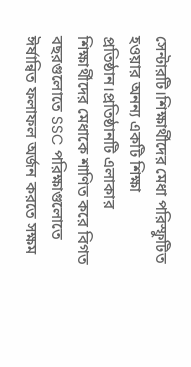সেন্টারটি।শিক্ষার্থীদের মেধা পরিস্ফুটিত হওয়ার অনন্য একটি শিক্ষা প্রতিষ্ঠান।প্রতিষ্ঠানটি এলাকার শিক্ষার্থীদের মেধাকে শাণিত করে বিগত বছরগুলোতে SSC পরিক্ষাগুলোতে ঈর্ষান্বিত ফলাফল অর্জন করতে সক্ষম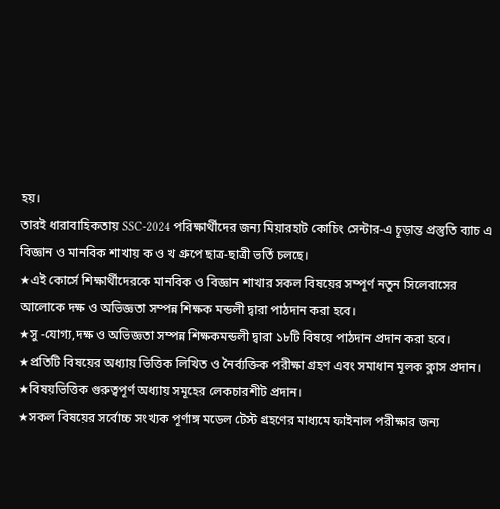হয়।
তার‌ই ধারাবাহিকতায় SSC-2024 পরিক্ষার্থীদের জন্য মিয়ারহাট কোচিং সেন্টার-এ চূড়ান্ত প্রস্তুতি ব্যাচ এ বিজ্ঞান ও মানবিক শাখায় ক ও খ গ্রুপে ছাত্র-ছাত্রী ভর্তি চলছে।
★এই কোর্সে শিক্ষার্থীদেরকে মানবিক ও বিজ্ঞান শাখার সকল বিষয়ের সম্পূর্ণ নতুন সিলেবাসের আলোকে দক্ষ ও অভিজ্ঞতা সম্পন্ন শিক্ষক মন্ডলী দ্বারা পাঠদান করা হবে।
★সু -যোগ্য,দক্ষ ও অভিজ্ঞতা সম্পন্ন শিক্ষকমন্ডলী দ্বারা ১৮টি বিষয়ে পাঠদান প্রদান করা হবে।
★প্রতিটি বিষয়ের অধ্যায় ভিত্তিক লিখিত ও নৈর্ব্যক্তিক পরীক্ষা গ্রহণ এবং সমাধান মূলক ক্লাস প্রদান।
★বিষয়ভিত্তিক গুরুত্বপূর্ণ অধ্যায় সমূহের লেকচারশীট প্রদান।
★সকল বিষয়ের সর্বোচ্চ সংখ্যক পূর্ণাঙ্গ মডেল টেস্ট গ্রহণের মাধ্যমে ফাইনাল পরীক্ষার জন্য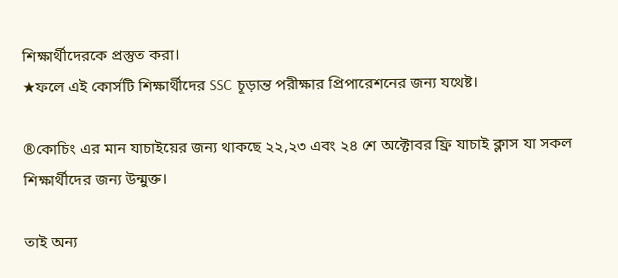শিক্ষার্থীদেরকে প্রস্তুত করা।
★ফলে এই কোর্সটি শিক্ষার্থীদের SSC চূড়ান্ত পরীক্ষার প্রিপারেশনের জন্য যথেষ্ট।

®কোচিং এর মান যাচাইয়ের জন্য থাকছে ২২,২৩ এবং ২৪ শে অক্টোবর ফ্রি যাচাই ক্লাস যা সকল শিক্ষার্থীদের জন্য উন্মুক্ত।

তাই অন্য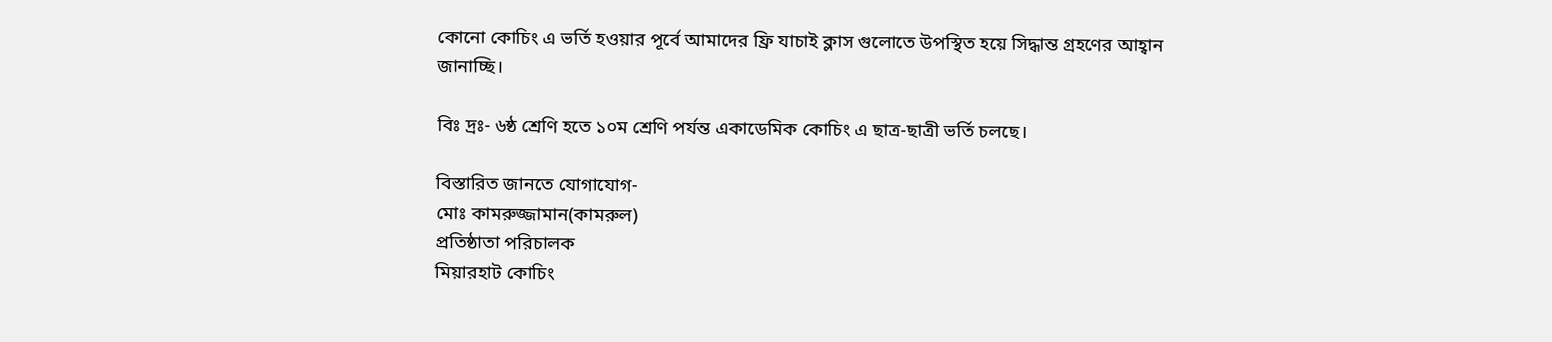কোনো কোচিং এ ভর্তি হওয়ার পূর্বে আমাদের ফ্রি যাচাই ক্লাস গুলোতে উপস্থিত হয়ে সিদ্ধান্ত গ্রহণের আহ্বান জানাচ্ছি।

বিঃ দ্রঃ- ৬ষ্ঠ শ্রেণি হতে ১০ম শ্রেণি পর্যন্ত একাডেমিক কোচিং এ ছাত্র-ছাত্রী ভর্তি চলছে।

বিস্তারিত জানতে যোগাযোগ-
মোঃ কামরুজ্জামান(কামরুল)
প্রতিষ্ঠাতা পরিচালক
মিয়ারহাট কোচিং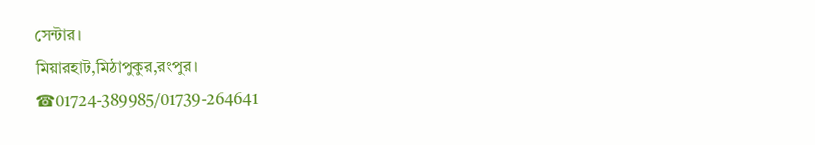সেন্টার।
মিয়ারহাট,মিঠাপুকুর,রংপুর।
☎01724-389985/01739-264641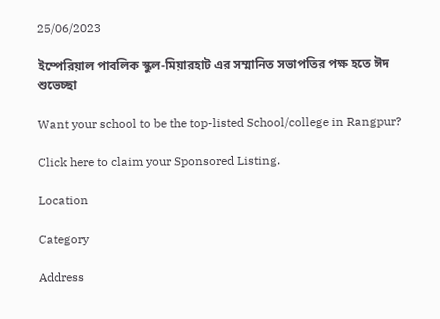25/06/2023

ইম্পেরিয়াল পাবলিক স্কুল-মিয়ারহাট এর সম্মানিত সভাপতির পক্ষ হতে ঈদ শুভেচ্ছা

Want your school to be the top-listed School/college in Rangpur?

Click here to claim your Sponsored Listing.

Location

Category

Address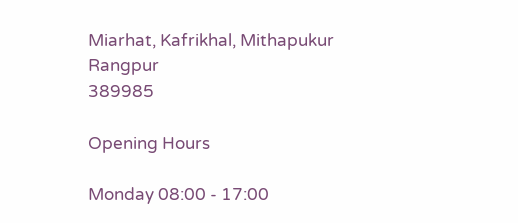Miarhat, Kafrikhal, Mithapukur
Rangpur
389985

Opening Hours

Monday 08:00 - 17:00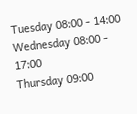Tuesday 08:00 - 14:00
Wednesday 08:00 - 17:00
Thursday 09:00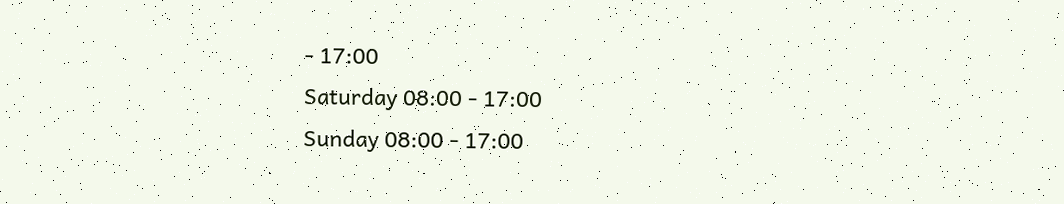- 17:00
Saturday 08:00 - 17:00
Sunday 08:00 - 17:00